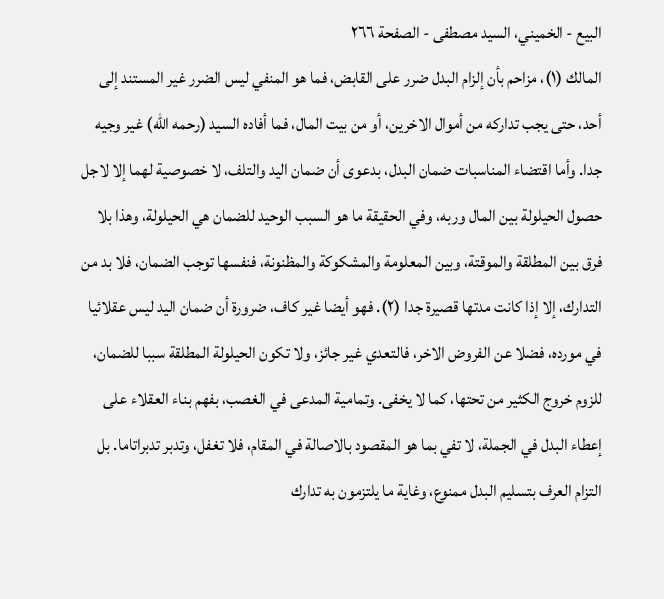البيع - الخميني، السيد مصطفى - الصفحة ٢٦٦
المالك (١)، مزاحم بأن إلزام البدل ضرر على القابض، فما هو المنفي ليس الضرر غير المستند إلى أحد، حتى يجب تداركه من أموال الاخرين، أو من بيت المال، فما أفاده السيد (رحمه الله) غير وجيه جدا. وأما اقتضاء المناسبات ضمان البدل، بدعوى أن ضمان اليد والتلف، لا خصوصية لهما إلا لاجل حصول الحيلولة بين المال وربه، وفي الحقيقة ما هو السبب الوحيد للضمان هي الحيلولة، وهذا بلا فرق بين المطلقة والموقتة، وبين المعلومة والمشكوكة والمظنونة، فنفسها توجب الضمان، فلا بد من التدارك، إلا إذا كانت مدتها قصيرة جدا (٢). فهو أيضا غير كاف، ضرورة أن ضمان اليد ليس عقلائيا في مورده، فضلا عن الفروض الاخر، فالتعدي غير جائز، ولا تكون الحيلولة المطلقة سببا للضمان، للزوم خروج الكثير من تحتها، كما لا يخفى. وتمامية المدعى في الغصب، بفهم بناء العقلاء على إعطاء البدل في الجملة، لا تفي بما هو المقصود بالاصالة في المقام، فلا تغفل، وتدبر تدبراتاما. بل التزام العرف بتسليم البدل ممنوع، وغاية ما يلتزمون به تدارك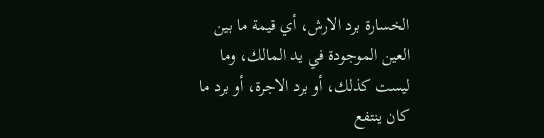الخسارة برد الارش، أي قيمة ما بين العين الموجودة في يد المالك، وما ليست كذلك، أو برد الاجرة، أو برد ما كان ينتفع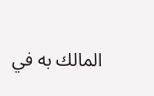المالك به في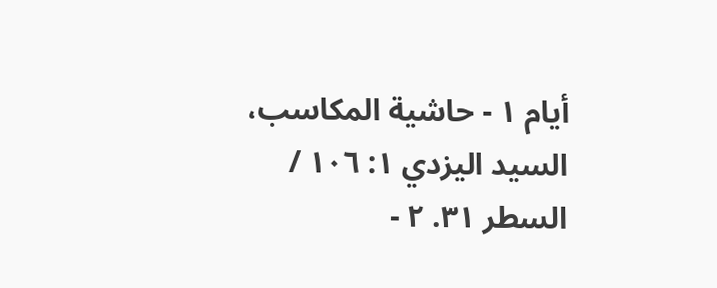أيام ١ - حاشية المكاسب، السيد اليزدي ١: ١٠٦ / السطر ٣١. ٢ -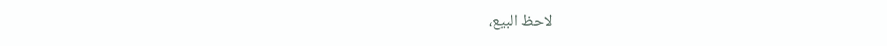لاحظ البيع،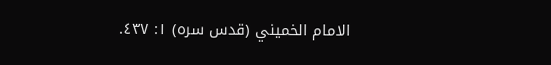الامام الخميني (قدس سره) ١: ٤٣٧.